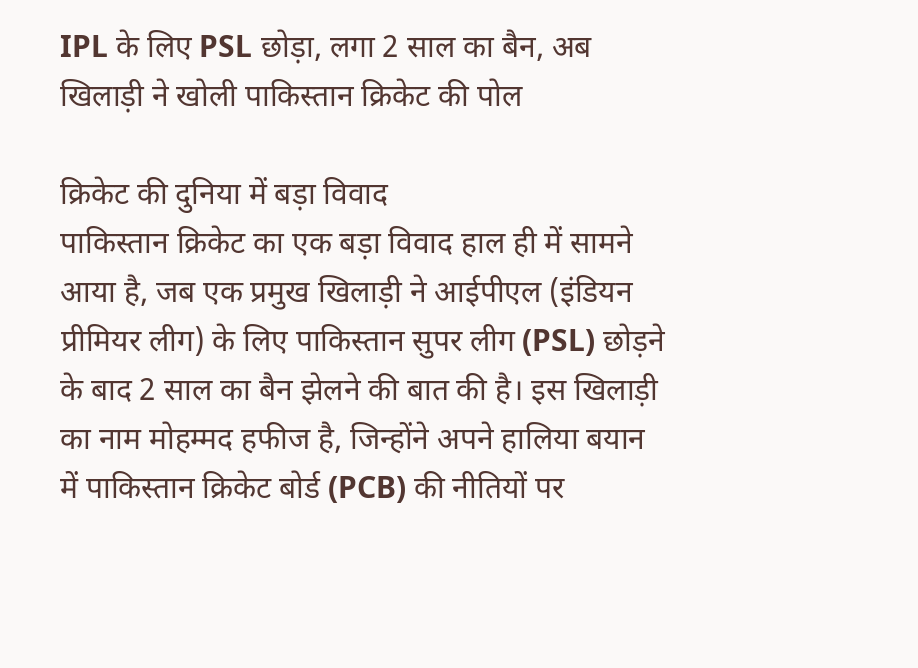IPL के लिए PSL छोड़ा, लगा 2 साल का बैन, अब खिलाड़ी ने खोली पाकिस्तान क्रिकेट की पोल

क्रिकेट की दुनिया में बड़ा विवाद
पाकिस्तान क्रिकेट का एक बड़ा विवाद हाल ही में सामने आया है, जब एक प्रमुख खिलाड़ी ने आईपीएल (इंडियन प्रीमियर लीग) के लिए पाकिस्तान सुपर लीग (PSL) छोड़ने के बाद 2 साल का बैन झेलने की बात की है। इस खिलाड़ी का नाम मोहम्मद हफीज है, जिन्होंने अपने हालिया बयान में पाकिस्तान क्रिकेट बोर्ड (PCB) की नीतियों पर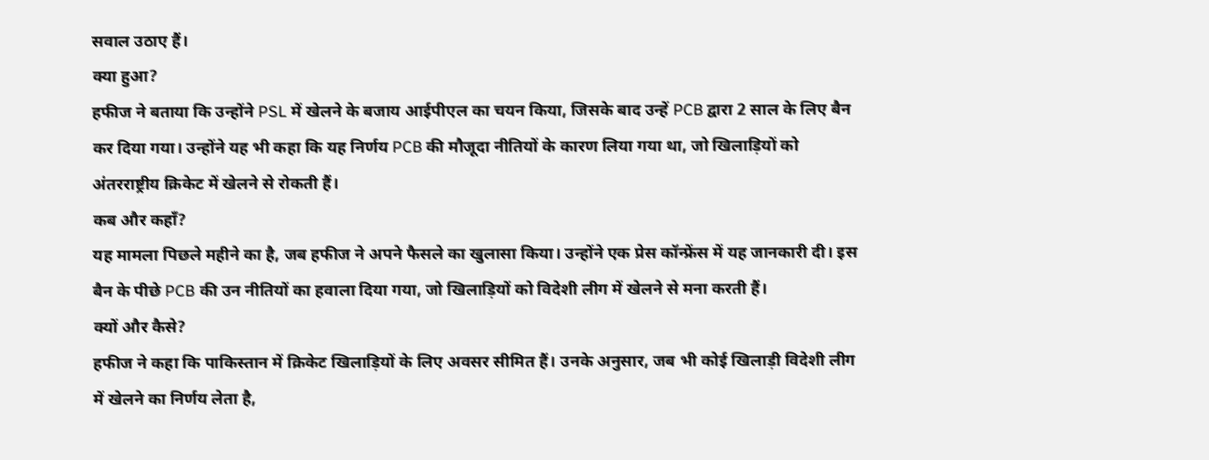सवाल उठाए हैं।
क्या हुआ?
हफीज ने बताया कि उन्होंने PSL में खेलने के बजाय आईपीएल का चयन किया, जिसके बाद उन्हें PCB द्वारा 2 साल के लिए बैन कर दिया गया। उन्होंने यह भी कहा कि यह निर्णय PCB की मौजूदा नीतियों के कारण लिया गया था, जो खिलाड़ियों को अंतरराष्ट्रीय क्रिकेट में खेलने से रोकती हैं।
कब और कहाँ?
यह मामला पिछले महीने का है, जब हफीज ने अपने फैसले का खुलासा किया। उन्होंने एक प्रेस कॉन्फ्रेंस में यह जानकारी दी। इस बैन के पीछे PCB की उन नीतियों का हवाला दिया गया, जो खिलाड़ियों को विदेशी लीग में खेलने से मना करती हैं।
क्यों और कैसे?
हफीज ने कहा कि पाकिस्तान में क्रिकेट खिलाड़ियों के लिए अवसर सीमित हैं। उनके अनुसार, जब भी कोई खिलाड़ी विदेशी लीग में खेलने का निर्णय लेता है,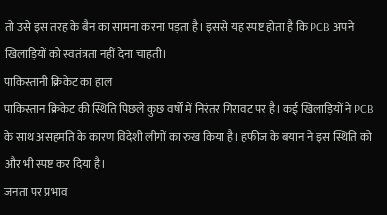तो उसे इस तरह के बैन का सामना करना पड़ता है। इससे यह स्पष्ट होता है कि PCB अपने खिलाड़ियों को स्वतंत्रता नहीं देना चाहती।
पाकिस्तानी क्रिकेट का हाल
पाकिस्तान क्रिकेट की स्थिति पिछले कुछ वर्षों में निरंतर गिरावट पर है। कई खिलाड़ियों ने PCB के साथ असहमति के कारण विदेशी लीगों का रुख किया है। हफीज के बयान ने इस स्थिति को और भी स्पष्ट कर दिया है।
जनता पर प्रभाव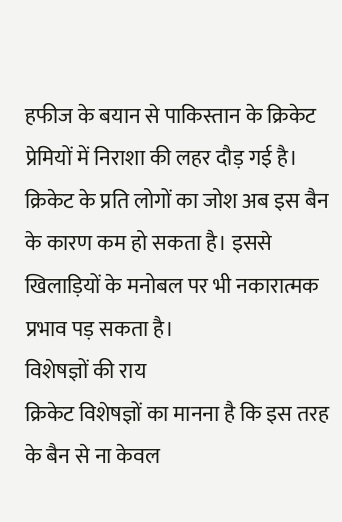हफीज के बयान से पाकिस्तान के क्रिकेट प्रेमियों में निराशा की लहर दौड़ गई है। क्रिकेट के प्रति लोगों का जोश अब इस बैन के कारण कम हो सकता है। इससे खिलाड़ियों के मनोबल पर भी नकारात्मक प्रभाव पड़ सकता है।
विशेषज्ञों की राय
क्रिकेट विशेषज्ञों का मानना है कि इस तरह के बैन से ना केवल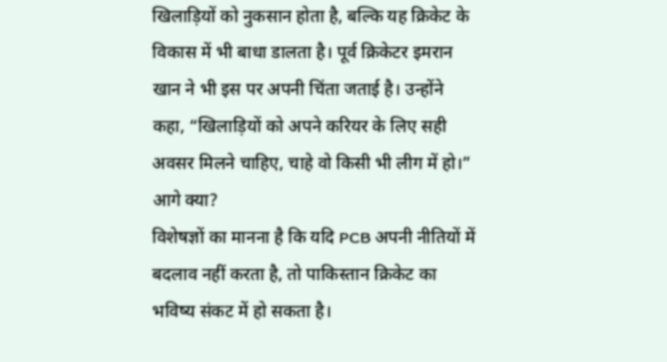खिलाड़ियों को नुकसान होता है, बल्कि यह क्रिकेट के विकास में भी बाधा डालता है। पूर्व क्रिकेटर इमरान खान ने भी इस पर अपनी चिंता जताई है। उन्होंने कहा, “खिलाड़ियों को अपने करियर के लिए सही अवसर मिलने चाहिए, चाहे वो किसी भी लीग में हो।”
आगे क्या?
विशेषज्ञों का मानना है कि यदि PCB अपनी नीतियों में बदलाव नहीं करता है, तो पाकिस्तान क्रिकेट का भविष्य संकट में हो सकता है।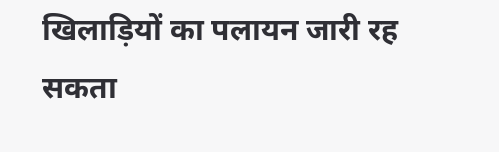खिलाड़ियों का पलायन जारी रह सकता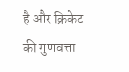है और क्रिकेट की गुणवत्ता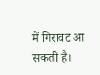में गिरावट आ सकती है।